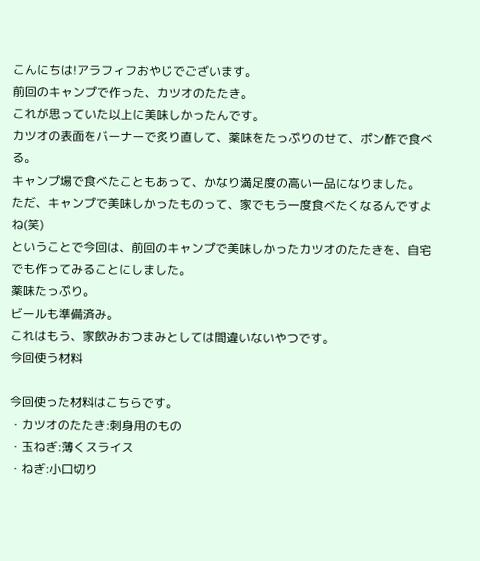こんにちは!アラフィフおやじでございます。
前回のキャンプで作った、カツオのたたき。
これが思っていた以上に美味しかったんです。
カツオの表面をバーナーで炙り直して、薬味をたっぷりのせて、ポン酢で食べる。
キャンプ場で食べたこともあって、かなり満足度の高い一品になりました。
ただ、キャンプで美味しかったものって、家でもう一度食べたくなるんですよね(笑)
ということで今回は、前回のキャンプで美味しかったカツオのたたきを、自宅でも作ってみることにしました。
薬味たっぷり。
ビールも準備済み。
これはもう、家飲みおつまみとしては間違いないやつです。
今回使う材料

今回使った材料はこちらです。
・カツオのたたき:刺身用のもの
・玉ねぎ:薄くスライス
・ねぎ:小口切り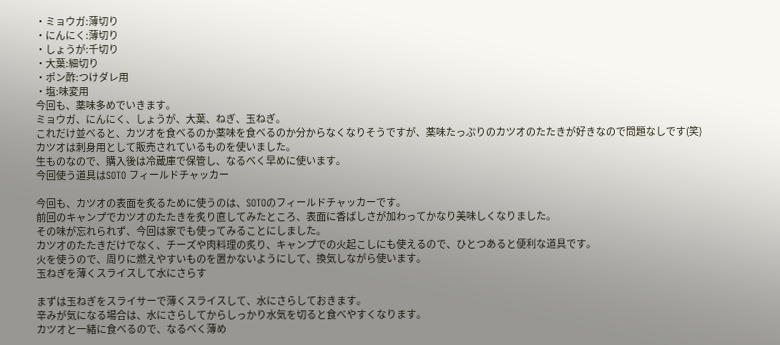・ミョウガ:薄切り
・にんにく:薄切り
・しょうが:千切り
・大葉:細切り
・ポン酢:つけダレ用
・塩:味変用
今回も、薬味多めでいきます。
ミョウガ、にんにく、しょうが、大葉、ねぎ、玉ねぎ。
これだけ並べると、カツオを食べるのか薬味を食べるのか分からなくなりそうですが、薬味たっぷりのカツオのたたきが好きなので問題なしです(笑)
カツオは刺身用として販売されているものを使いました。
生ものなので、購入後は冷蔵庫で保管し、なるべく早めに使います。
今回使う道具はSOTO フィールドチャッカー

今回も、カツオの表面を炙るために使うのは、SOTOのフィールドチャッカーです。
前回のキャンプでカツオのたたきを炙り直してみたところ、表面に香ばしさが加わってかなり美味しくなりました。
その味が忘れられず、今回は家でも使ってみることにしました。
カツオのたたきだけでなく、チーズや肉料理の炙り、キャンプでの火起こしにも使えるので、ひとつあると便利な道具です。
火を使うので、周りに燃えやすいものを置かないようにして、換気しながら使います。
玉ねぎを薄くスライスして水にさらす

まずは玉ねぎをスライサーで薄くスライスして、水にさらしておきます。
辛みが気になる場合は、水にさらしてからしっかり水気を切ると食べやすくなります。
カツオと一緒に食べるので、なるべく薄め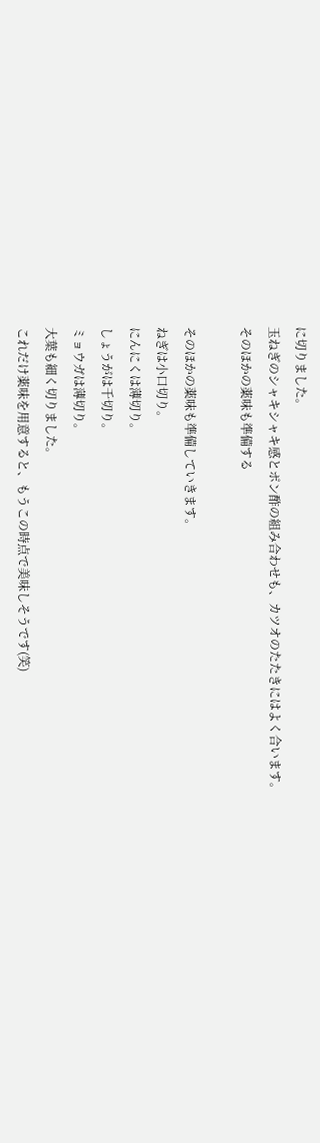に切りました。
玉ねぎのシャキシャキ感とポン酢の組み合わせも、カツオのたたきにはよく合います。
そのほかの薬味も準備する

そのほかの薬味も準備していきます。
ねぎは小口切り。
にんにくは薄切り。
しょうがは千切り。
ミョウガは薄切り。
大葉も細く切りました。
これだけ薬味を用意すると、もうこの時点で美味しそうです(笑)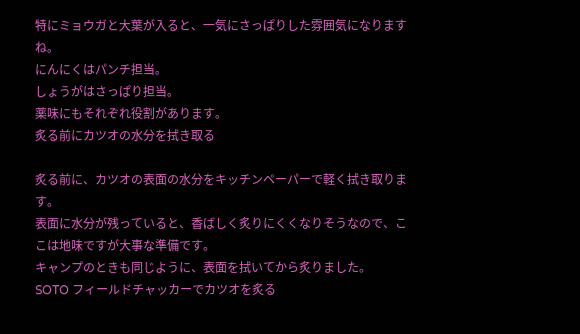特にミョウガと大葉が入ると、一気にさっぱりした雰囲気になりますね。
にんにくはパンチ担当。
しょうがはさっぱり担当。
薬味にもそれぞれ役割があります。
炙る前にカツオの水分を拭き取る

炙る前に、カツオの表面の水分をキッチンペーパーで軽く拭き取ります。
表面に水分が残っていると、香ばしく炙りにくくなりそうなので、ここは地味ですが大事な準備です。
キャンプのときも同じように、表面を拭いてから炙りました。
SOTO フィールドチャッカーでカツオを炙る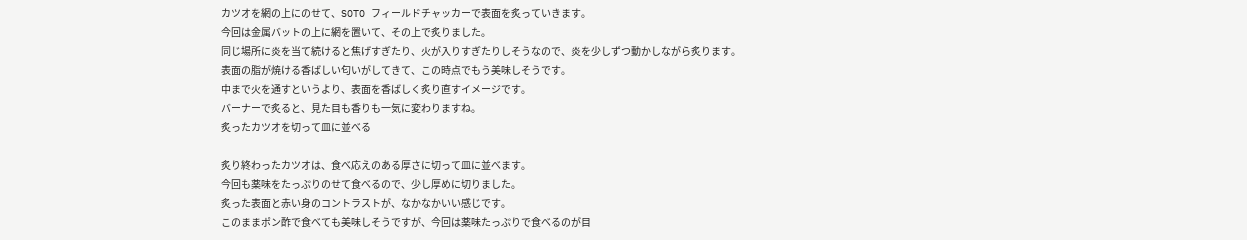カツオを網の上にのせて、SOTO フィールドチャッカーで表面を炙っていきます。
今回は金属バットの上に網を置いて、その上で炙りました。
同じ場所に炎を当て続けると焦げすぎたり、火が入りすぎたりしそうなので、炎を少しずつ動かしながら炙ります。
表面の脂が焼ける香ばしい匂いがしてきて、この時点でもう美味しそうです。
中まで火を通すというより、表面を香ばしく炙り直すイメージです。
バーナーで炙ると、見た目も香りも一気に変わりますね。
炙ったカツオを切って皿に並べる

炙り終わったカツオは、食べ応えのある厚さに切って皿に並べます。
今回も薬味をたっぷりのせて食べるので、少し厚めに切りました。
炙った表面と赤い身のコントラストが、なかなかいい感じです。
このままポン酢で食べても美味しそうですが、今回は薬味たっぷりで食べるのが目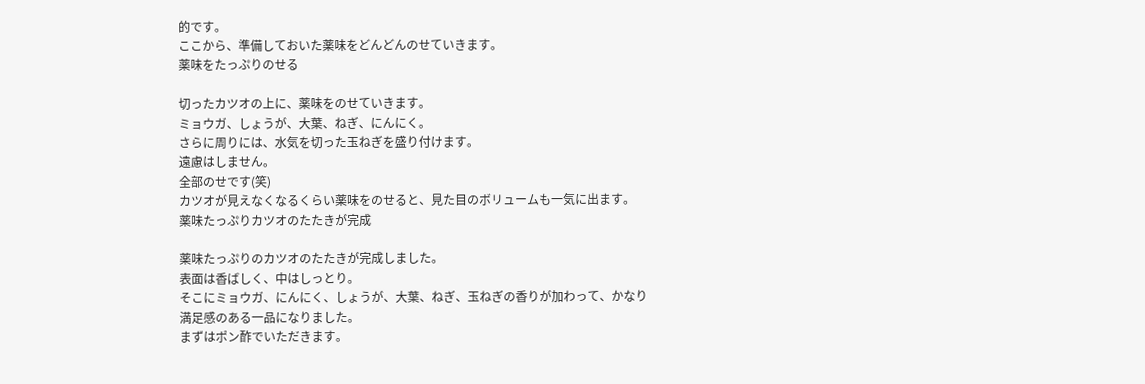的です。
ここから、準備しておいた薬味をどんどんのせていきます。
薬味をたっぷりのせる

切ったカツオの上に、薬味をのせていきます。
ミョウガ、しょうが、大葉、ねぎ、にんにく。
さらに周りには、水気を切った玉ねぎを盛り付けます。
遠慮はしません。
全部のせです(笑)
カツオが見えなくなるくらい薬味をのせると、見た目のボリュームも一気に出ます。
薬味たっぷりカツオのたたきが完成

薬味たっぷりのカツオのたたきが完成しました。
表面は香ばしく、中はしっとり。
そこにミョウガ、にんにく、しょうが、大葉、ねぎ、玉ねぎの香りが加わって、かなり満足感のある一品になりました。
まずはポン酢でいただきます。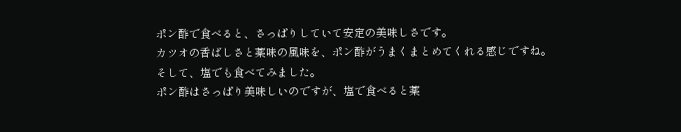ポン酢で食べると、さっぱりしていて安定の美味しさです。
カツオの香ばしさと薬味の風味を、ポン酢がうまくまとめてくれる感じですね。
そして、塩でも食べてみました。
ポン酢はさっぱり美味しいのですが、塩で食べると薬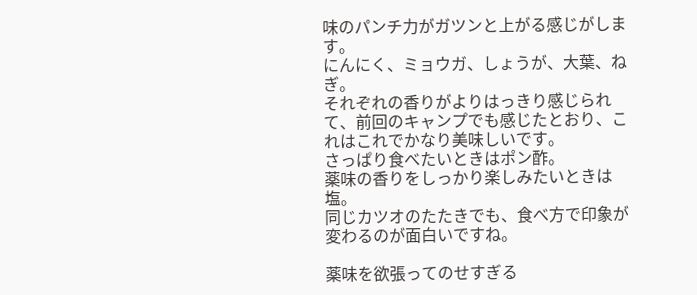味のパンチ力がガツンと上がる感じがします。
にんにく、ミョウガ、しょうが、大葉、ねぎ。
それぞれの香りがよりはっきり感じられて、前回のキャンプでも感じたとおり、これはこれでかなり美味しいです。
さっぱり食べたいときはポン酢。
薬味の香りをしっかり楽しみたいときは塩。
同じカツオのたたきでも、食べ方で印象が変わるのが面白いですね。

薬味を欲張ってのせすぎる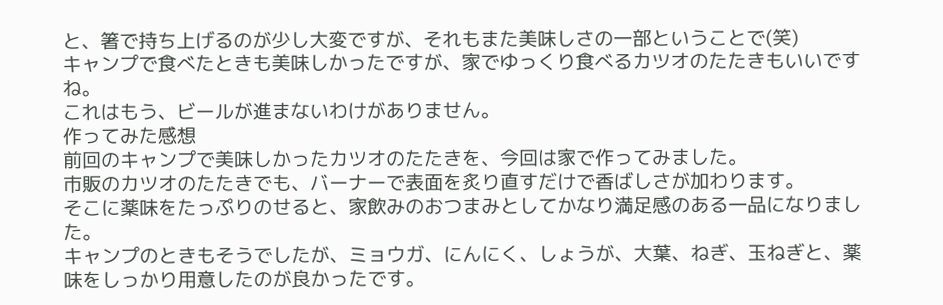と、箸で持ち上げるのが少し大変ですが、それもまた美味しさの一部ということで(笑)
キャンプで食べたときも美味しかったですが、家でゆっくり食べるカツオのたたきもいいですね。
これはもう、ビールが進まないわけがありません。
作ってみた感想
前回のキャンプで美味しかったカツオのたたきを、今回は家で作ってみました。
市販のカツオのたたきでも、バーナーで表面を炙り直すだけで香ばしさが加わります。
そこに薬味をたっぷりのせると、家飲みのおつまみとしてかなり満足感のある一品になりました。
キャンプのときもそうでしたが、ミョウガ、にんにく、しょうが、大葉、ねぎ、玉ねぎと、薬味をしっかり用意したのが良かったです。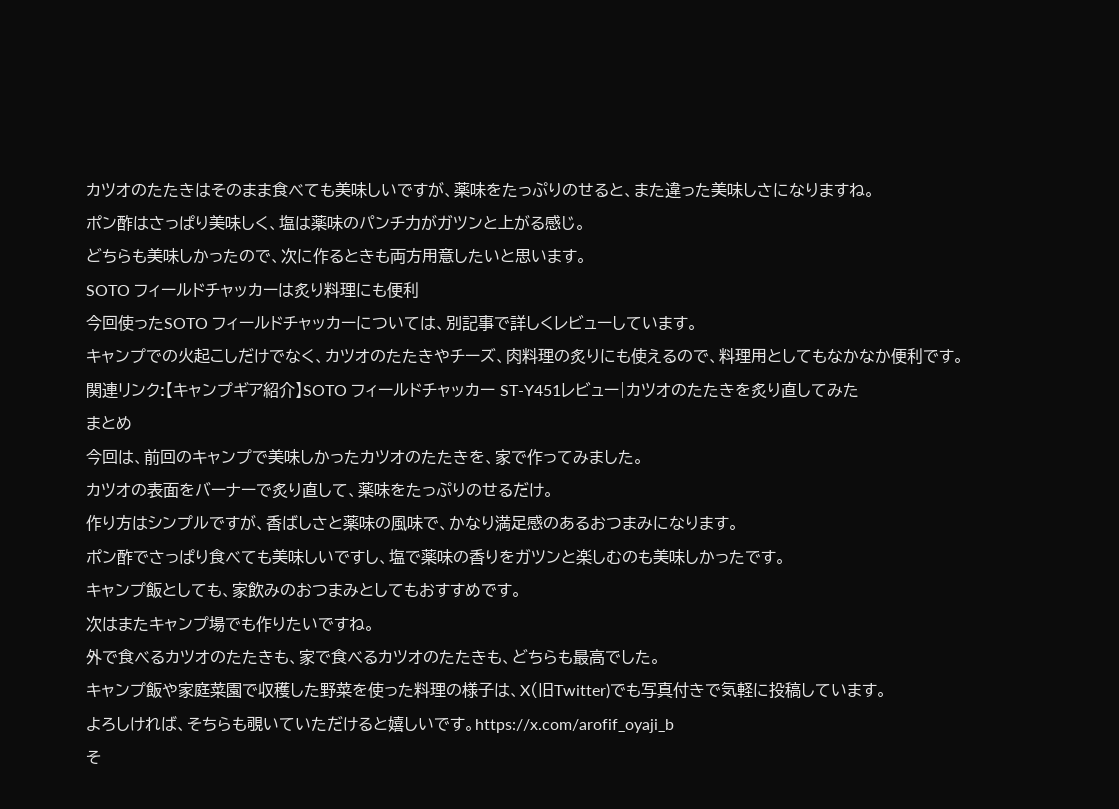カツオのたたきはそのまま食べても美味しいですが、薬味をたっぷりのせると、また違った美味しさになりますね。
ポン酢はさっぱり美味しく、塩は薬味のパンチ力がガツンと上がる感じ。
どちらも美味しかったので、次に作るときも両方用意したいと思います。
SOTO フィールドチャッカーは炙り料理にも便利
今回使ったSOTO フィールドチャッカーについては、別記事で詳しくレビューしています。
キャンプでの火起こしだけでなく、カツオのたたきやチーズ、肉料理の炙りにも使えるので、料理用としてもなかなか便利です。
関連リンク:【キャンプギア紹介】SOTO フィールドチャッカー ST-Y451レビュー|カツオのたたきを炙り直してみた
まとめ
今回は、前回のキャンプで美味しかったカツオのたたきを、家で作ってみました。
カツオの表面をバーナーで炙り直して、薬味をたっぷりのせるだけ。
作り方はシンプルですが、香ばしさと薬味の風味で、かなり満足感のあるおつまみになります。
ポン酢でさっぱり食べても美味しいですし、塩で薬味の香りをガツンと楽しむのも美味しかったです。
キャンプ飯としても、家飲みのおつまみとしてもおすすめです。
次はまたキャンプ場でも作りたいですね。
外で食べるカツオのたたきも、家で食べるカツオのたたきも、どちらも最高でした。
キャンプ飯や家庭菜園で収穫した野菜を使った料理の様子は、X(旧Twitter)でも写真付きで気軽に投稿しています。
よろしければ、そちらも覗いていただけると嬉しいです。https://x.com/arofif_oyaji_b
そ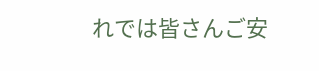れでは皆さんご安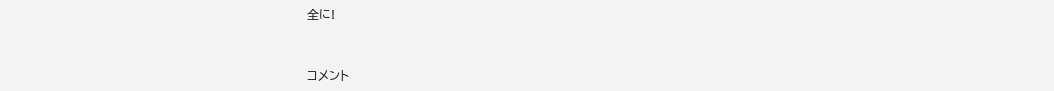全に!


コメント